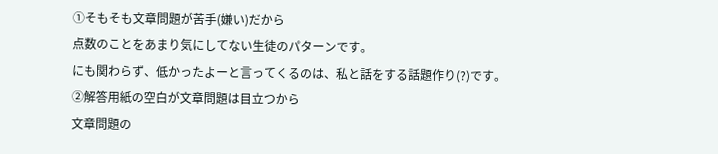①そもそも文章問題が苦手(嫌い)だから
点数のことをあまり気にしてない生徒のパターンです。
にも関わらず、低かったよーと言ってくるのは、私と話をする話題作り(?)です。
②解答用紙の空白が文章問題は目立つから
文章問題の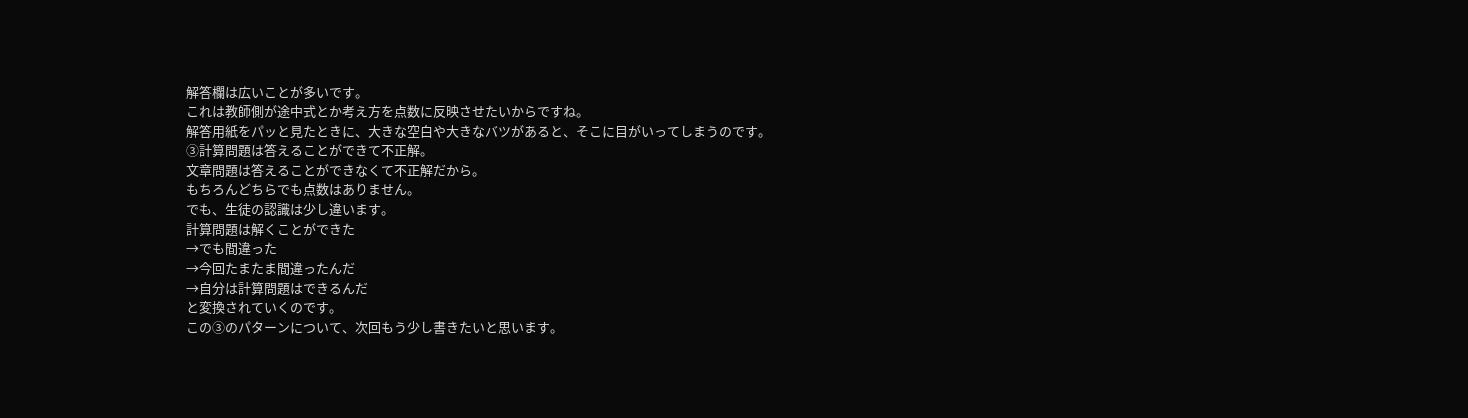解答欄は広いことが多いです。
これは教師側が途中式とか考え方を点数に反映させたいからですね。
解答用紙をパッと見たときに、大きな空白や大きなバツがあると、そこに目がいってしまうのです。
③計算問題は答えることができて不正解。
文章問題は答えることができなくて不正解だから。
もちろんどちらでも点数はありません。
でも、生徒の認識は少し違います。
計算問題は解くことができた
→でも間違った
→今回たまたま間違ったんだ
→自分は計算問題はできるんだ
と変換されていくのです。
この③のパターンについて、次回もう少し書きたいと思います。